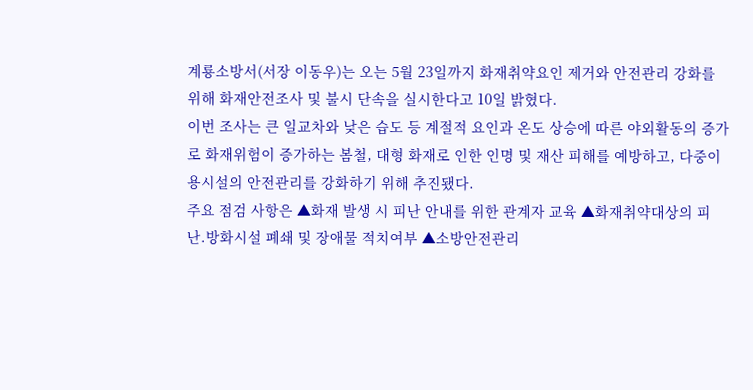계룡소방서(서장 이동우)는 오는 5월 23일까지 화재취약요인 제거와 안전관리 강화를 위해 화재안전조사 및 불시 단속을 실시한다고 10일 밝혔다.
이번 조사는 큰 일교차와 낮은 습도 등 계절적 요인과 온도 상승에 따른 야외활동의 증가로 화재위험이 증가하는 봄철, 대형 화재로 인한 인명 및 재산 피해를 예방하고, 다중이용시설의 안전관리를 강화하기 위해 추진됐다.
주요 점검 사항은 ▲화재 발생 시 피난 안내를 위한 관계자 교육 ▲화재취약대상의 피난.방화시설 폐쇄 및 장애물 적치여부 ▲소방안전관리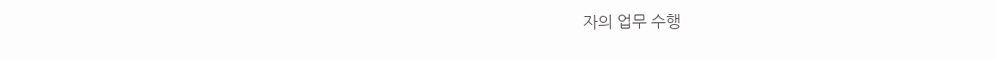자의 업무 수행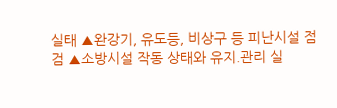실태 ▲완강기, 유도등, 비상구 등 피난시설 점검 ▲소방시설 작동 상태와 유지.관리 실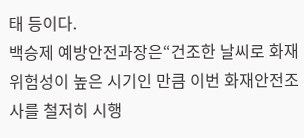태 등이다.
백승제 예방안전과장은“건조한 날씨로 화재 위험성이 높은 시기인 만큼 이번 화재안전조사를 철저히 시행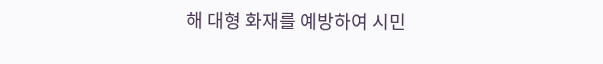해 대형 화재를 예방하여 시민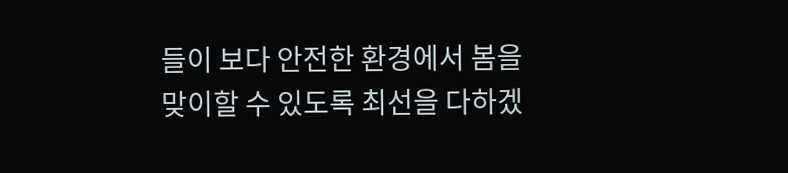들이 보다 안전한 환경에서 봄을 맞이할 수 있도록 최선을 다하겠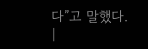다”고 말했다.
|